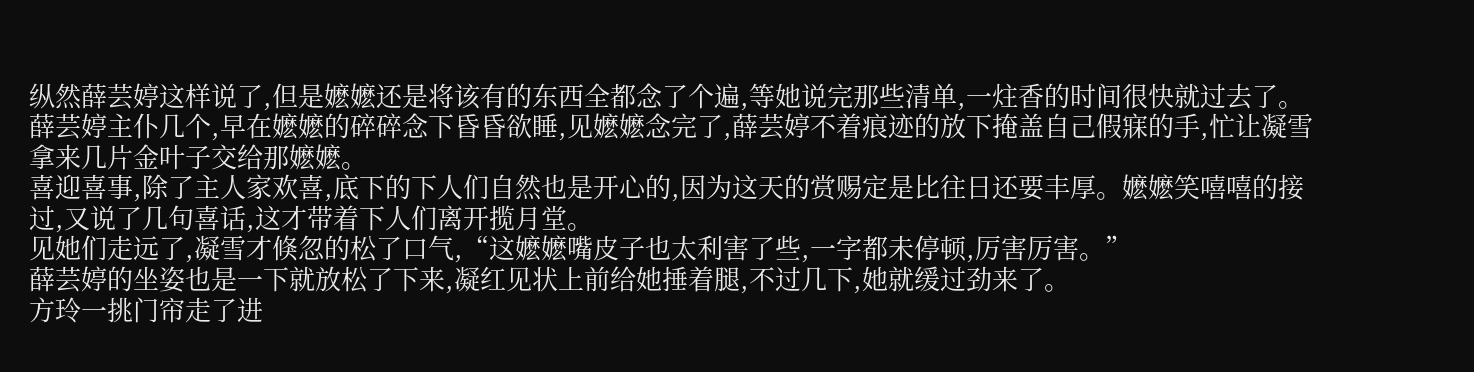纵然薛芸婷这样说了,但是嬷嬷还是将该有的东西全都念了个遍,等她说完那些清单,一炷香的时间很快就过去了。
薛芸婷主仆几个,早在嬷嬷的碎碎念下昏昏欲睡,见嬷嬷念完了,薛芸婷不着痕迹的放下掩盖自己假寐的手,忙让凝雪拿来几片金叶子交给那嬷嬷。
喜迎喜事,除了主人家欢喜,底下的下人们自然也是开心的,因为这天的赏赐定是比往日还要丰厚。嬷嬷笑嘻嘻的接过,又说了几句喜话,这才带着下人们离开揽月堂。
见她们走远了,凝雪才倏忽的松了口气,“这嬷嬷嘴皮子也太利害了些,一字都未停顿,厉害厉害。”
薛芸婷的坐姿也是一下就放松了下来,凝红见状上前给她捶着腿,不过几下,她就缓过劲来了。
方玲一挑门帘走了进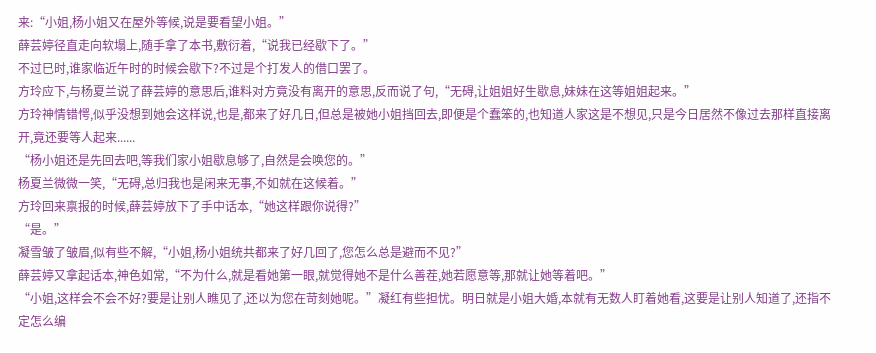来:“小姐,杨小姐又在屋外等候,说是要看望小姐。”
薛芸婷径直走向软塌上,随手拿了本书,敷衍着,“说我已经歇下了。”
不过巳时,谁家临近午时的时候会歇下?不过是个打发人的借口罢了。
方玲应下,与杨夏兰说了薛芸婷的意思后,谁料对方竟没有离开的意思,反而说了句,“无碍,让姐姐好生歇息,妹妹在这等姐姐起来。”
方玲神情错愕,似乎没想到她会这样说,也是,都来了好几日,但总是被她小姐挡回去,即便是个蠢笨的,也知道人家这是不想见,只是今日居然不像过去那样直接离开,竟还要等人起来......
“杨小姐还是先回去吧,等我们家小姐歇息够了,自然是会唤您的。”
杨夏兰微微一笑,“无碍,总归我也是闲来无事,不如就在这候着。”
方玲回来禀报的时候,薛芸婷放下了手中话本,“她这样跟你说得?”
“是。”
凝雪皱了皱眉,似有些不解,“小姐,杨小姐统共都来了好几回了,您怎么总是避而不见?”
薛芸婷又拿起话本,神色如常,“不为什么,就是看她第一眼,就觉得她不是什么善茬,她若愿意等,那就让她等着吧。”
“小姐,这样会不会不好?要是让别人瞧见了,还以为您在苛刻她呢。”凝红有些担忧。明日就是小姐大婚,本就有无数人盯着她看,这要是让别人知道了,还指不定怎么编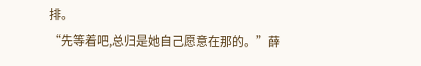排。
“先等着吧,总归是她自己愿意在那的。”薛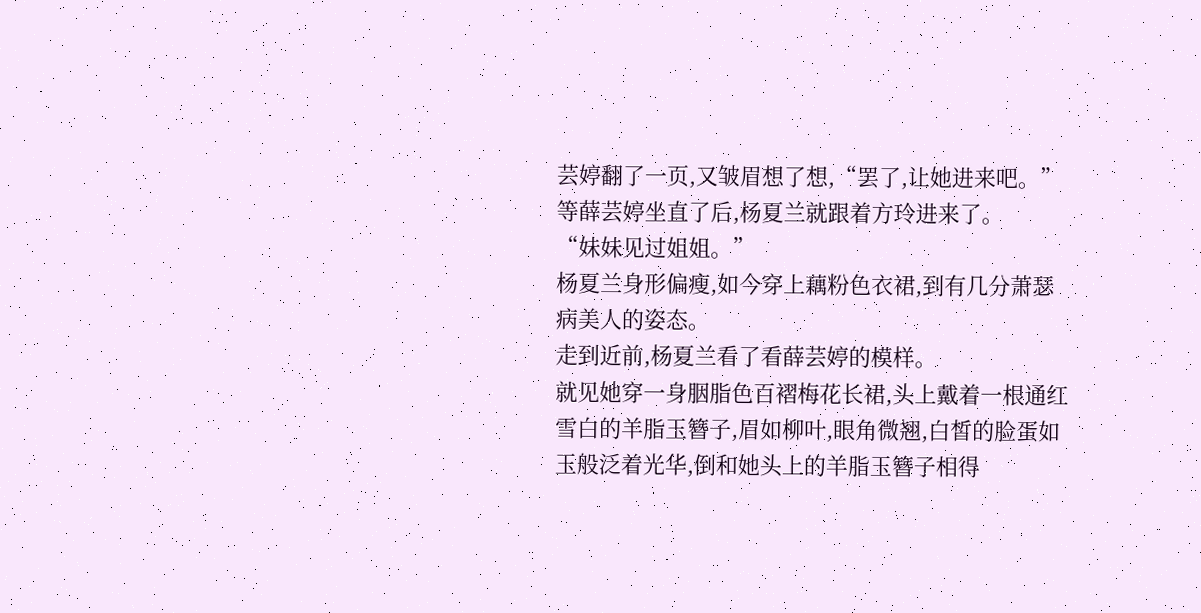芸婷翻了一页,又皱眉想了想,“罢了,让她进来吧。”
等薛芸婷坐直了后,杨夏兰就跟着方玲进来了。
“妹妹见过姐姐。”
杨夏兰身形偏瘦,如今穿上藕粉色衣裙,到有几分萧瑟病美人的姿态。
走到近前,杨夏兰看了看薛芸婷的模样。
就见她穿一身胭脂色百褶梅花长裙,头上戴着一根通红雪白的羊脂玉簪子,眉如柳叶,眼角微翘,白皙的脸蛋如玉般泛着光华,倒和她头上的羊脂玉簪子相得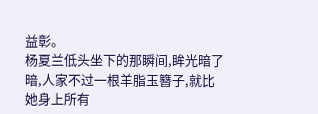益彰。
杨夏兰低头坐下的那瞬间,眸光暗了暗,人家不过一根羊脂玉簪子,就比她身上所有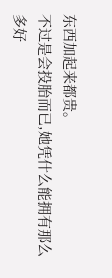东西加起来都贵。
不过是会投胎而已,她凭什么能拥有那么多好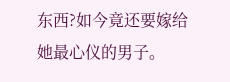东西?如今竟还要嫁给她最心仪的男子。